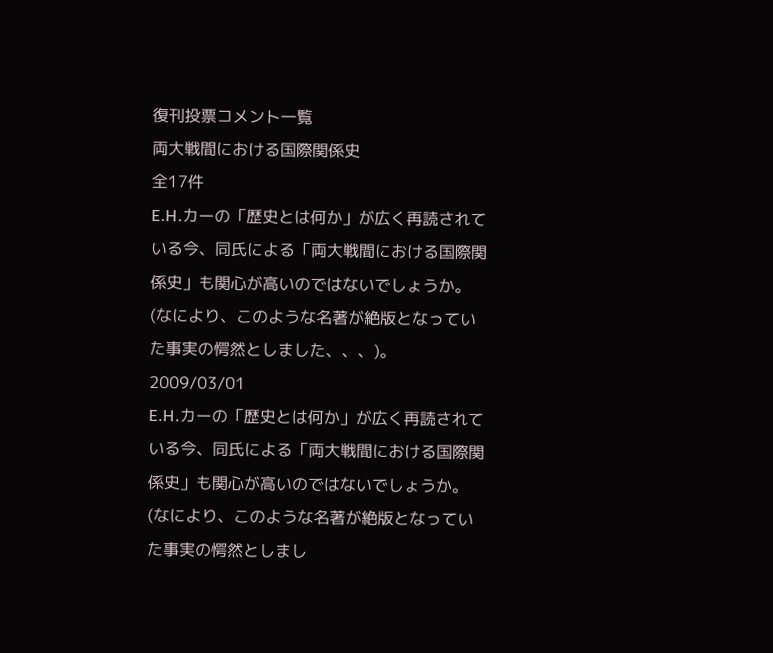復刊投票コメント一覧
両大戦間における国際関係史
全17件
E.H.カーの「歴史とは何か」が広く再読されている今、同氏による「両大戦間における国際関係史」も関心が高いのではないでしょうか。(なにより、このような名著が絶版となっていた事実の愕然としました、、、)。
2009/03/01
E.H.カーの「歴史とは何か」が広く再読されている今、同氏による「両大戦間における国際関係史」も関心が高いのではないでしょうか。(なにより、このような名著が絶版となっていた事実の愕然としまし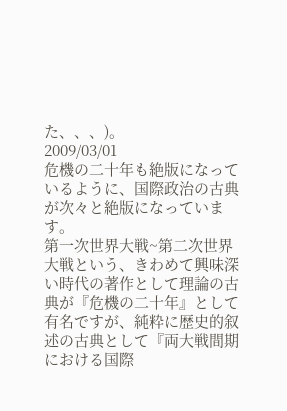た、、、)。
2009/03/01
危機の二十年も絶版になっているように、国際政治の古典が次々と絶版になっています。
第一次世界大戦~第二次世界大戦という、きわめて興味深い時代の著作として理論の古典が『危機の二十年』として有名ですが、純粋に歴史的叙述の古典として『両大戦間期における国際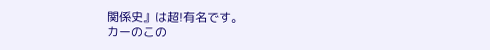関係史』は超!有名です。
カーのこの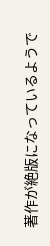著作が絶版になっているようで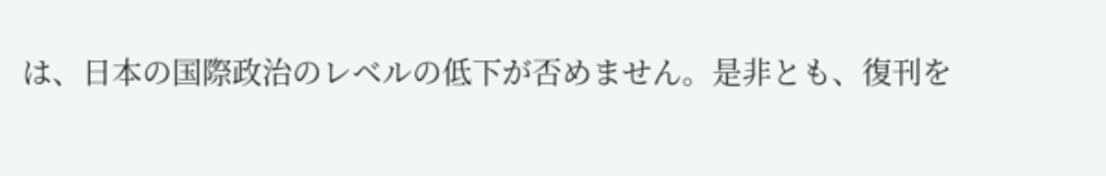は、日本の国際政治のレベルの低下が否めません。是非とも、復刊を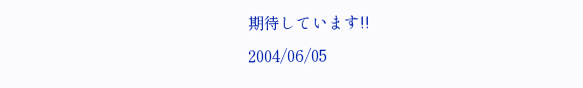期待しています!!
2004/06/05